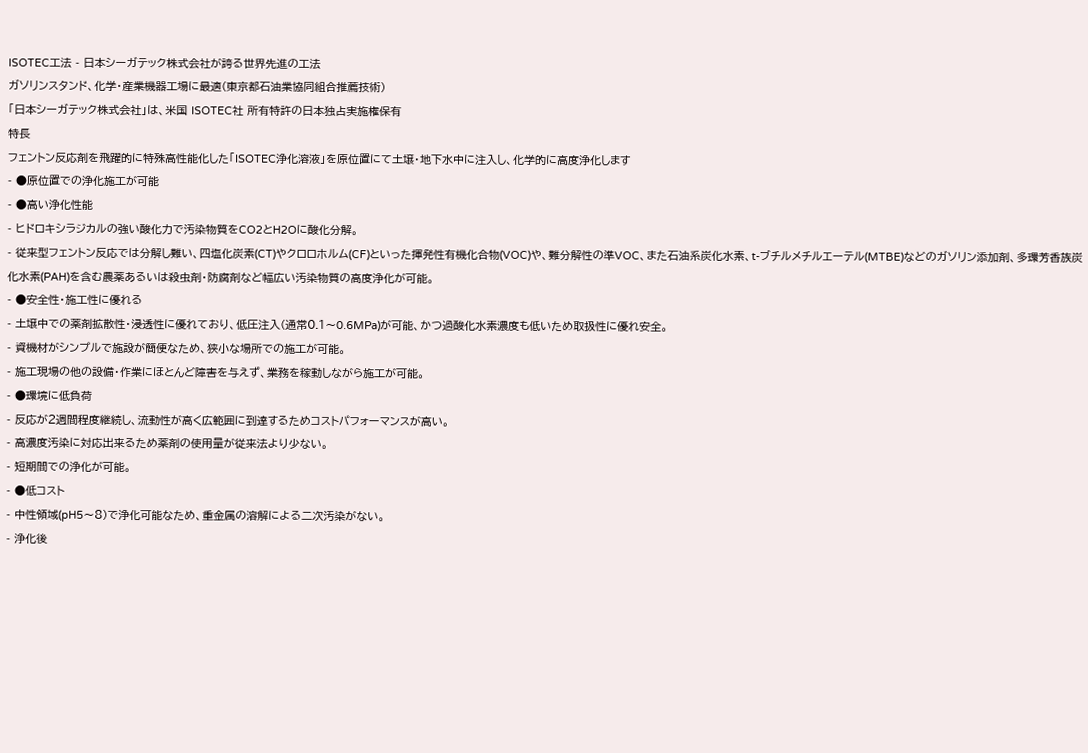ISOTEC工法 - 日本シーガテック株式会社が誇る世界先進の工法
ガソリンスタンド、化学・産業機器工場に最適(東京都石油業協同組合推薦技術)
「日本シーガテック株式会社」は、米国 ISOTEC社 所有特許の日本独占実施権保有
特長
フェントン反応剤を飛躍的に特殊高性能化した「ISOTEC浄化溶液」を原位置にて土壌・地下水中に注入し、化学的に高度浄化します
- ●原位置での浄化施工が可能
- ●高い浄化性能
- ヒドロキシラジカルの強い酸化力で汚染物質をCO2とH2Oに酸化分解。
- 従来型フェントン反応では分解し難い、四塩化炭素(CT)やクロロホルム(CF)といった揮発性有機化合物(VOC)や、難分解性の準VOC、また石油系炭化水素、t-ブチルメチルエーテル(MTBE)などのガソリン添加剤、多環芳香族炭化水素(PAH)を含む農薬あるいは殺虫剤・防腐剤など幅広い汚染物質の高度浄化が可能。
- ●安全性・施工性に優れる
- 土壌中での薬剤拡散性・浸透性に優れており、低圧注入(通常0.1〜0.6MPa)が可能、かつ過酸化水素濃度も低いため取扱性に優れ安全。
- 資機材がシンプルで施設が簡便なため、狭小な場所での施工が可能。
- 施工現場の他の設備・作業にほとんど障害を与えず、業務を稼動しながら施工が可能。
- ●環境に低負荷
- 反応が2週間程度継続し、流動性が高く広範囲に到達するためコストパフォーマンスが高い。
- 高濃度汚染に対応出来るため薬剤の使用量が従来法より少ない。
- 短期間での浄化が可能。
- ●低コスト
- 中性領域(pH5〜8)で浄化可能なため、重金属の溶解による二次汚染がない。
- 浄化後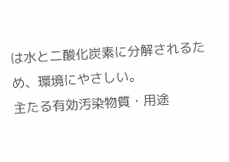は水と二酸化炭素に分解されるため、環境にやさしい。
主たる有効汚染物質・用途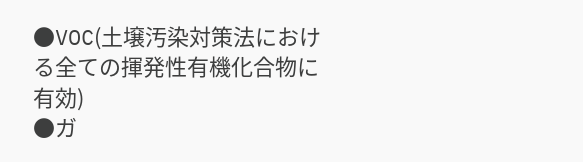●VOC(土壌汚染対策法における全ての揮発性有機化合物に有効)
●ガ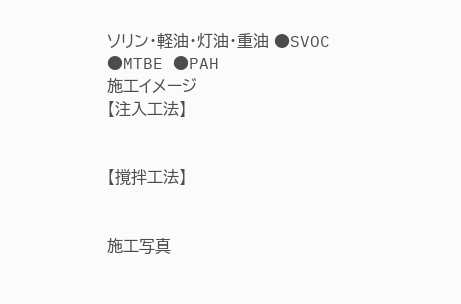ソリン・軽油・灯油・重油 ●SVOC ●MTBE ●PAH
施工イメージ
【注入工法】


【撹拌工法】


施工写真